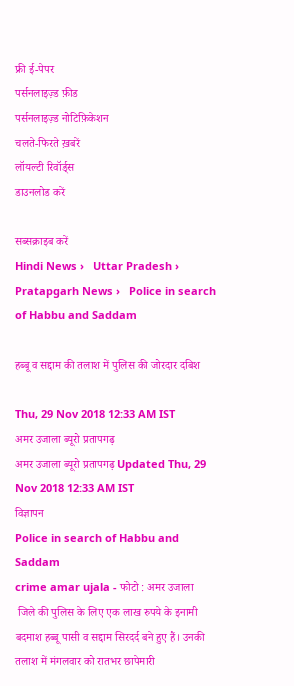फ्री ई-पेपर
पर्सनलाइज़्ड फ़ीड
पर्सनलाइज़्ड नोटिफ़िकेशन
चलते-फिरते ख़बरें
लॉयल्टी रिवॉर्ड्स
डाउनलोड करें

सब्सक्राइब करें
Hindi News ›   Uttar Pradesh ›   Pratapgarh News ›   Police in search of Habbu and Saddam

हब्बू व सद्दाम की तलाश में पुलिस की जोरदार दबिश

Thu, 29 Nov 2018 12:33 AM IST
अमर उजाला ब्यूरो प्रतापगढ़
अमर उजाला ब्यूरो प्रतापगढ़ Updated Thu, 29 Nov 2018 12:33 AM IST
विज्ञापन
Police in search of Habbu and Saddam
crime amar ujala - फोटो : अमर उजाला
 जिले की पुलिस के लिए एक लाख रुपये के इनामी बदमाश हब्बू पासी व सद्दाम सिरदर्द बने हुए हैं। उनकी तलाश में मंगलवार को रातभर छापेमारी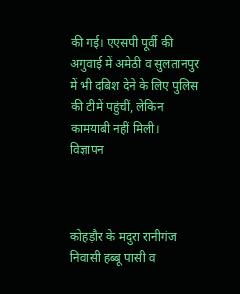की गई। एएसपी पूर्वी की अगुवाई में अमेठी व सुलतानपुर में भी दबिश देने के लिए पुलिस की टीमें पहुंचीं, लेकिन कामयाबी नहीं मिली।
विज्ञापन



कोहड़ौर के मदुरा रानीगंज निवासी हब्बू पासी व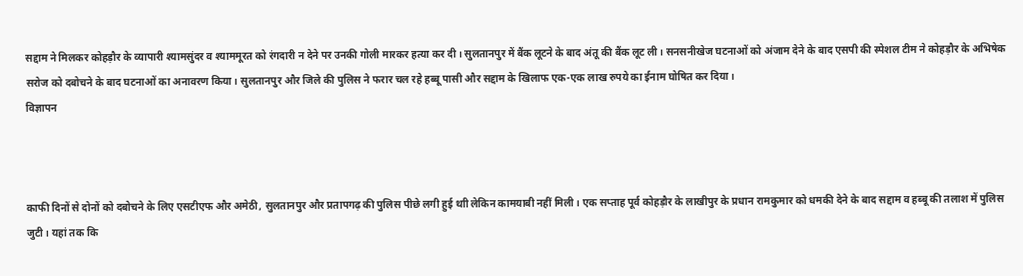सद्दाम ने मिलकर कोहड़ौर के व्यापारी श्यामसुंदर व श्याममूरत को रंगदारी न देने पर उनकी गोली मारकर हत्या कर दी। सुलतानपुर में बैंक लूटने के बाद अंतू की बैंक लूट ली। सनसनीखेज घटनाओं को अंजाम देने के बाद एसपी की स्पेशल टीम ने कोहड़ौर के अभिषेक सरोज को दबोचने के बाद घटनाओं का अनावरण किया। सुलतानपुर और जिले की पुलिस ने फरार चल रहे हब्बू पासी और सद्दाम के खिलाफ एक-एक लाख रुपये का ईनाम घोषित कर दिया।
विज्ञापन



काफी दिनों से दोनों को दबोचने के लिए एसटीएफ और अमेठी, सुलतानपुर और प्रतापगढ़ की पुलिस पीछे लगी हुई थाी लेकिन कामयाबी नहीं मिली। एक सप्ताह पूर्व कोहड़ौर के लाखीपुर के प्रधान रामकुमार को धमकी देने के बाद सद्दाम व हब्बू की तलाश में पुलिस जुटी। यहां तक कि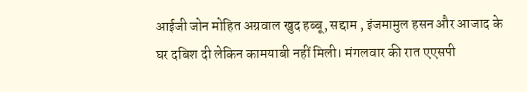आईजी जोन मोहित अग्रवाल खुद हब्बू, सद्दाम , इंजमामुल हसन और आजाद के घर दबिश दी लेकिन कामयाबी नहीं मिली। मंगलवार की रात एएसपी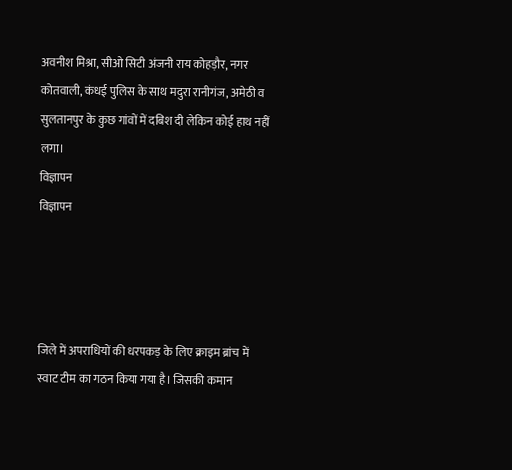अवनीश मिश्रा, सीओ सिटी अंजनी राय कोहड़ौर, नगर कोतवाली, कंधई पुलिस के साथ मदुरा रानीगंज, अमेठी व सुलतानपुर के कुछ गांवों में दबिश दी लेकिन कोई हाथ नहीं लगा।
विज्ञापन
विज्ञापन




जिले में अपराधियों की धरपकड़ के लिए क्राइम ब्रांच में स्वाट टीम का गठन किया गया है। जिसकी कमान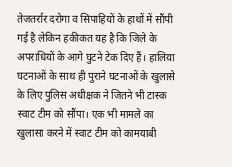तेजतर्रार दरोगा व सिपाहियों के हाथों में सौंपी गई है लेकिन हकीकत यह है कि जिले के अपराधियों के आगे घुटने टेक दिए हैं। हालिया घटनाओं के साथ ही पुराने घटनाओं के खुलासे के लिए पुलिस अधीक्षक ने जितने भी टास्क स्वाट टीम को सौंपा। एक भी मामले का खुलासा करने में स्वाट टीम को कामयाबी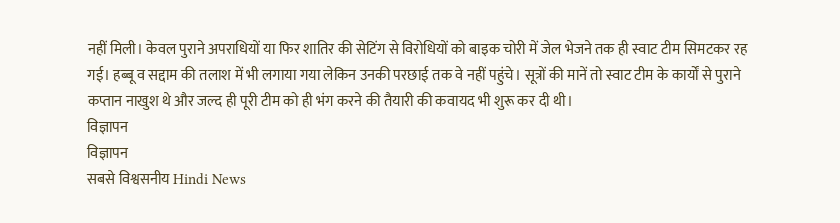नहीं मिली। केवल पुराने अपराधियों या फिर शातिर की सेटिंग से विरोधियों को बाइक चोरी में जेल भेजने तक ही स्वाट टीम सिमटकर रह गई। हब्बू व सद्दाम की तलाश में भी लगाया गया लेकिन उनकी परछाई तक वे नहीं पहुंचे। सूत्रों की मानें तो स्वाट टीम के कार्यों से पुराने कप्तान नाखुश थे और जल्द ही पूरी टीम को ही भंग करने की तैयारी की कवायद भी शुरू कर दी थी।
विज्ञापन
विज्ञापन
सबसे विश्वसनीय Hindi News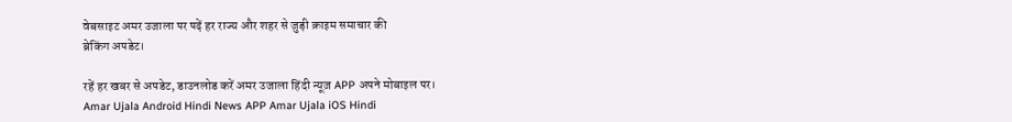वेबसाइट अमर उजाला पर पढ़ें हर राज्य और शहर से जुड़ी क्राइम समाचार की
ब्रेकिंग अपडेट।

रहें हर खबर से अपडेट, डाउनलोड करें अमर उजाला हिंदी न्यूज़ APP अपने मोबाइल पर।
Amar Ujala Android Hindi News APP Amar Ujala iOS Hindi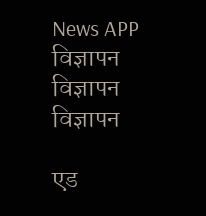News APP
विज्ञापन
विज्ञापन
विज्ञापन

एड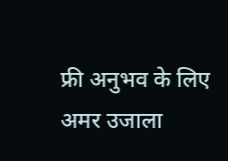फ्री अनुभव के लिए अमर उजाला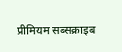प्रीमियम सब्सक्राइब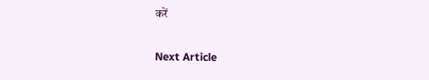करें

Next Article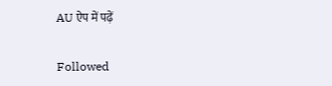AU ऐप में पढ़ें

Followed